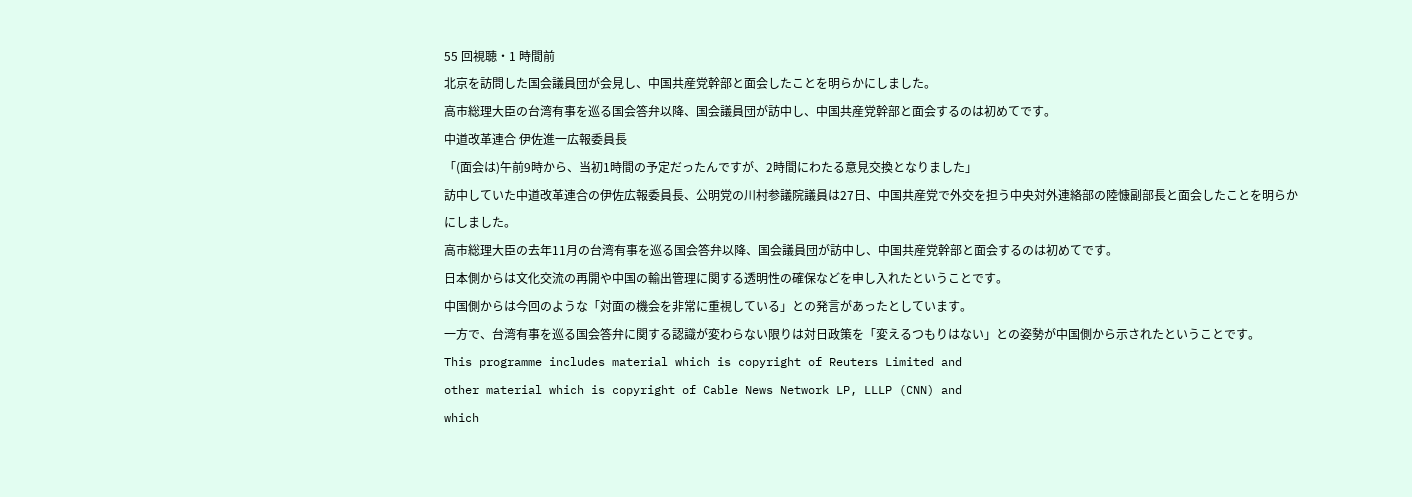55 回視聴・1 時間前
北京を訪問した国会議員団が会見し、中国共産党幹部と面会したことを明らかにしました。
高市総理大臣の台湾有事を巡る国会答弁以降、国会議員団が訪中し、中国共産党幹部と面会するのは初めてです。
中道改革連合 伊佐進一広報委員長
「(面会は)午前9時から、当初1時間の予定だったんですが、2時間にわたる意見交換となりました」
訪中していた中道改革連合の伊佐広報委員長、公明党の川村参議院議員は27日、中国共産党で外交を担う中央対外連絡部の陸慷副部長と面会したことを明らかにしました。
高市総理大臣の去年11月の台湾有事を巡る国会答弁以降、国会議員団が訪中し、中国共産党幹部と面会するのは初めてです。
日本側からは文化交流の再開や中国の輸出管理に関する透明性の確保などを申し入れたということです。
中国側からは今回のような「対面の機会を非常に重視している」との発言があったとしています。
一方で、台湾有事を巡る国会答弁に関する認識が変わらない限りは対日政策を「変えるつもりはない」との姿勢が中国側から示されたということです。
This programme includes material which is copyright of Reuters Limited and
other material which is copyright of Cable News Network LP, LLLP (CNN) and
which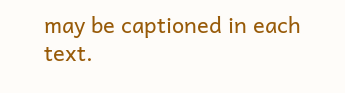may be captioned in each text.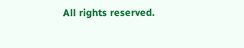All rights reserved.